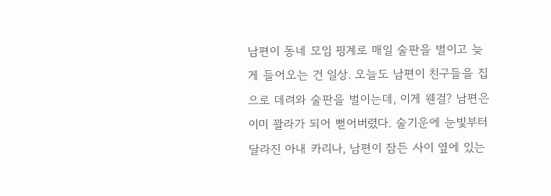남편이 동네 모임 핑계로 매일 술판을 벌이고 늦게 들어오는 건 일상. 오늘도 남편이 친구들을 집으로 데려와 술판을 벌이는데, 이게 웬걸? 남편은 이미 꽐라가 되어 뻗어버렸다. 술기운에 눈빛부터 달라진 아내 카리나, 남편이 잠든 사이 옆에 있는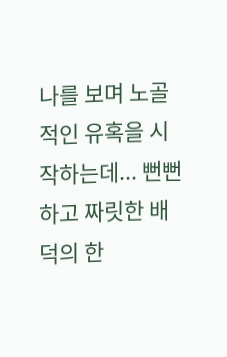나를 보며 노골적인 유혹을 시작하는데... 뻔뻔하고 짜릿한 배덕의 한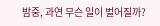밤중, 과연 무슨 일이 벌어질까?